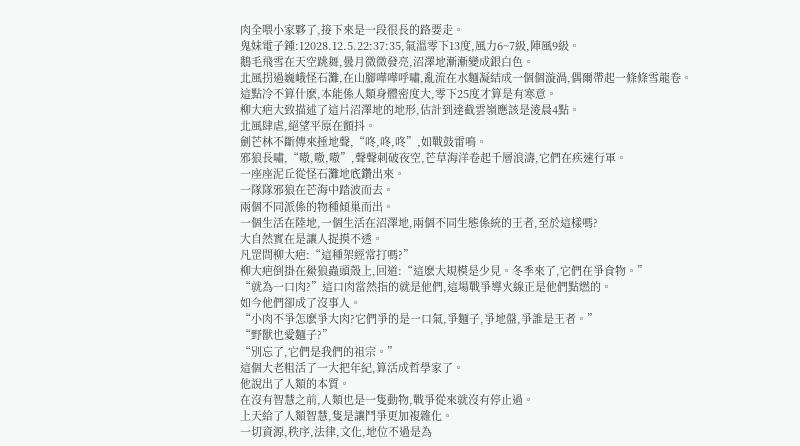肉全喂小家夥了,接下來是一段很長的路要走。
鬼妹電子鍾:12028.12.5.22:37:35,氣溫零下13度,風力6~7級,陣風9級。
鵝毛飛雪在天空跳舞,曇月微微發亮,沼澤地漸漸變成銀白色。
北風拐過巍峨怪石灘,在山腳嘩嘩呼嘯,亂流在水麵凝結成一個個漩渦,偶爾帶起一條條雪龍卷。
這點冷不算什麽,本能係人類身體密度大,零下25度才算是有寒意。
柳大疤大致描述了這片沼澤地的地形,估計到達截雲嶺應該是淩晨4點。
北風肆虐,絕望平原在顫抖。
劍芒林不斷傳來捶地聲,“咚,咚,咚”,如戰鼓雷鳴。
邪狼長嘯,“嗷,嗷,嗷”,聲聲刺破夜空,芒草海洋卷起千層浪濤,它們在疾速行軍。
一座座泥丘從怪石灘地底鑽出來。
一隊隊邪狼在芒海中踏波而去。
兩個不同派係的物種傾巢而出。
一個生活在陸地,一個生活在沼澤地,兩個不同生態係統的王者,至於這樣嗎?
大自然實在是讓人捉摸不透。
凡罡問柳大疤:“這種架經常打嗎?”
柳大疤倒掛在鱟狼蟲頭殼上,回道:“這麽大規模是少見。冬季來了,它們在爭食物。”
“就為一口肉?”這口肉當然指的就是他們,這場戰爭導火線正是他們點燃的。
如今他們卻成了沒事人。
“小肉不爭怎麽爭大肉?它們爭的是一口氣,爭麵子,爭地盤,爭誰是王者。”
“野獸也愛麵子?”
“別忘了,它們是我們的祖宗。”
這個大老粗活了一大把年紀,算活成哲學家了。
他說出了人類的本質。
在沒有智慧之前,人類也是一隻動物,戰爭從來就沒有停止過。
上天給了人類智慧,隻是讓鬥爭更加複雜化。
一切資源,秩序,法律,文化,地位不過是為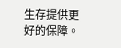生存提供更好的保障。